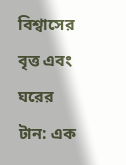বিশ্বাসের বৃত্ত এবং ঘরের টান: এক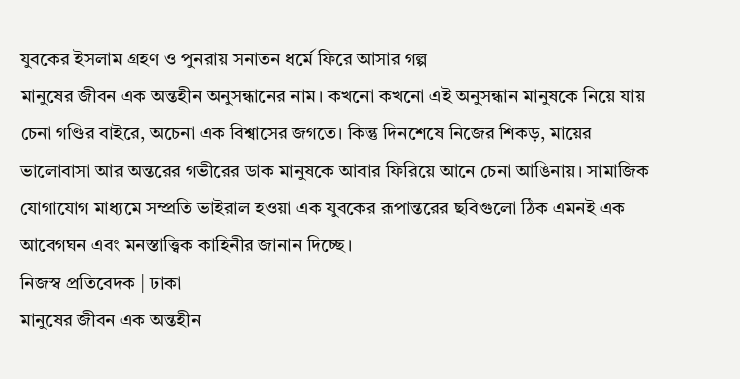যুবকের ইসলাম গ্রহণ ও পুনরায় সনাতন ধর্মে ফিরে আসার গল্প
মানুষের জীবন এক অন্তহীন অনুসন্ধানের নাম। কখনো কখনো এই অনুসন্ধান মানুষকে নিয়ে যায় চেনা গণ্ডির বাইরে, অচেনা এক বিশ্বাসের জগতে। কিন্তু দিনশেষে নিজের শিকড়, মায়ের ভালোবাসা আর অন্তরের গভীরের ডাক মানুষকে আবার ফিরিয়ে আনে চেনা আঙিনায়। সামাজিক যোগাযোগ মাধ্যমে সম্প্রতি ভাইরাল হওয়া এক যুবকের রূপান্তরের ছবিগুলো ঠিক এমনই এক আবেগঘন এবং মনস্তাত্ত্বিক কাহিনীর জানান দিচ্ছে।
নিজস্ব প্রতিবেদক | ঢাকা
মানুষের জীবন এক অন্তহীন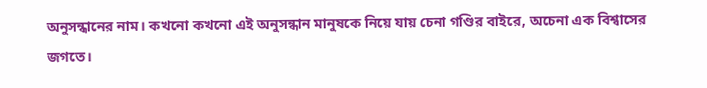অনুসন্ধানের নাম। কখনো কখনো এই অনুসন্ধান মানুষকে নিয়ে যায় চেনা গণ্ডির বাইরে, অচেনা এক বিশ্বাসের জগতে।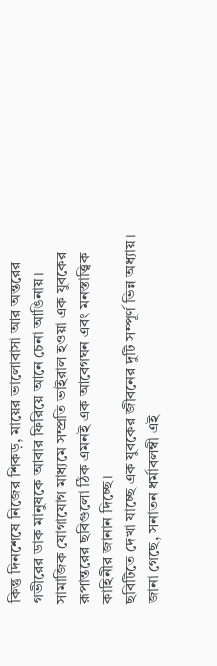কিন্তু দিনশেষে নিজের শিকড়, মায়ের ভালোবাসা আর অন্তরের গভীরের ডাক মানুষকে আবার ফিরিয়ে আনে চেনা আঙিনায়। সামাজিক যোগাযোগ মাধ্যমে সম্প্রতি ভাইরাল হওয়া এক যুবকের রূপান্তরের ছবিগুলো ঠিক এমনই এক আবেগঘন এবং মনস্তাত্ত্বিক কাহিনীর জানান দিচ্ছে।
ছবিটিতে দেখা যাচ্ছে এক যুবকের জীবনের দুটি সম্পূর্ণ ভিন্ন অধ্যায়। জানা গেছে, সনাতন ধর্মাবলম্বী এই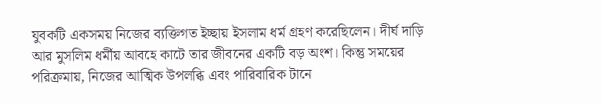যুবকটি একসময় নিজের ব্যক্তিগত ইচ্ছায় ইসলাম ধর্ম গ্রহণ করেছিলেন। দীর্ঘ দাড়ি আর মুসলিম ধর্মীয় আবহে কাটে তার জীবনের একটি বড় অংশ। কিন্তু সময়ের পরিক্রমায়, নিজের আত্মিক উপলব্ধি এবং পারিবারিক টানে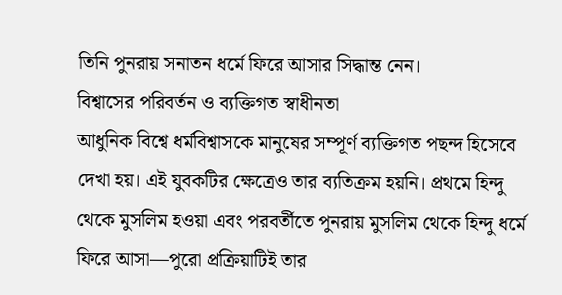তিনি পুনরায় সনাতন ধর্মে ফিরে আসার সিদ্ধান্ত নেন।
বিশ্বাসের পরিবর্তন ও ব্যক্তিগত স্বাধীনতা
আধুনিক বিশ্বে ধর্মবিশ্বাসকে মানুষের সম্পূর্ণ ব্যক্তিগত পছন্দ হিসেবে দেখা হয়। এই যুবকটির ক্ষেত্রেও তার ব্যতিক্রম হয়নি। প্রথমে হিন্দু থেকে মুসলিম হওয়া এবং পরবর্তীতে পুনরায় মুসলিম থেকে হিন্দু ধর্মে ফিরে আসা—পুরো প্রক্রিয়াটিই তার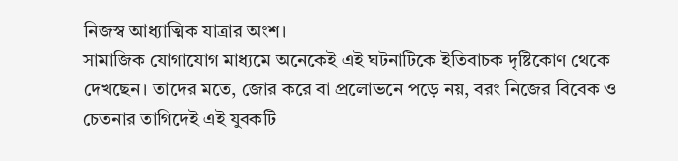নিজস্ব আধ্যাত্মিক যাত্রার অংশ।
সামাজিক যোগাযোগ মাধ্যমে অনেকেই এই ঘটনাটিকে ইতিবাচক দৃষ্টিকোণ থেকে দেখছেন। তাদের মতে, জোর করে বা প্রলোভনে পড়ে নয়, বরং নিজের বিবেক ও চেতনার তাগিদেই এই যুবকটি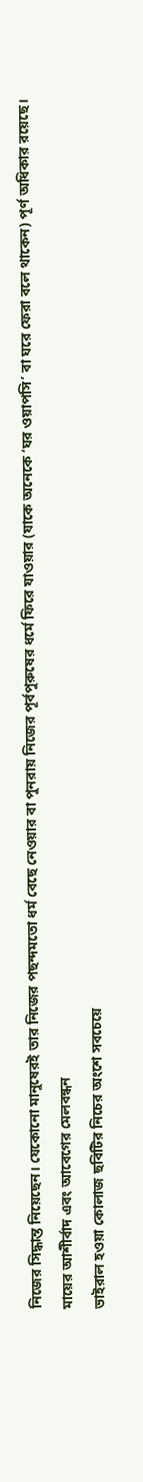নিজের সিদ্ধান্ত নিয়েছেন। যেকোনো মানুষেরই তার নিজের পছন্দমতো ধর্ম বেছে নেওয়ার বা পুনরায় নিজের পূর্বপুরুষের ধর্মে ফিরে যাওয়ার (যাকে অনেকে ‘ঘর ওয়াপসি’ বা ঘরে ফেরা বলে থাকেন) পূর্ণ অধিকার রয়েছে।
মায়ের আশীর্বাদ এবং আবেগের মেলবন্ধন
ভাইরাল হওয়া কোলাজ ছবিটির নিচের অংশে সবচেয়ে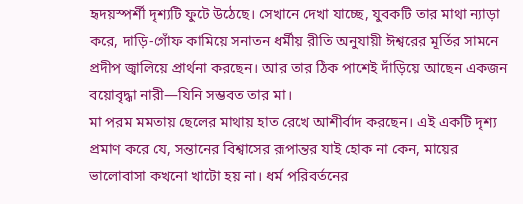হৃদয়স্পর্শী দৃশ্যটি ফুটে উঠেছে। সেখানে দেখা যাচ্ছে, যুবকটি তার মাথা ন্যাড়া করে, দাড়ি-গোঁফ কামিয়ে সনাতন ধর্মীয় রীতি অনুযায়ী ঈশ্বরের মূর্তির সামনে প্রদীপ জ্বালিয়ে প্রার্থনা করছেন। আর তার ঠিক পাশেই দাঁড়িয়ে আছেন একজন বয়োবৃদ্ধা নারী—যিনি সম্ভবত তার মা।
মা পরম মমতায় ছেলের মাথায় হাত রেখে আশীর্বাদ করছেন। এই একটি দৃশ্য প্রমাণ করে যে, সন্তানের বিশ্বাসের রূপান্তর যাই হোক না কেন, মায়ের ভালোবাসা কখনো খাটো হয় না। ধর্ম পরিবর্তনের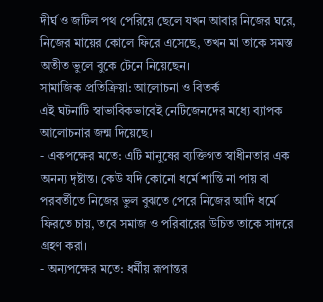দীর্ঘ ও জটিল পথ পেরিয়ে ছেলে যখন আবার নিজের ঘরে, নিজের মায়ের কোলে ফিরে এসেছে, তখন মা তাকে সমস্ত অতীত ভুলে বুকে টেনে নিয়েছেন।
সামাজিক প্রতিক্রিয়া: আলোচনা ও বিতর্ক
এই ঘটনাটি স্বাভাবিকভাবেই নেটিজেনদের মধ্যে ব্যাপক আলোচনার জন্ম দিয়েছে।
- একপক্ষের মতে: এটি মানুষের ব্যক্তিগত স্বাধীনতার এক অনন্য দৃষ্টান্ত। কেউ যদি কোনো ধর্মে শান্তি না পায় বা পরবর্তীতে নিজের ভুল বুঝতে পেরে নিজের আদি ধর্মে ফিরতে চায়, তবে সমাজ ও পরিবারের উচিত তাকে সাদরে গ্রহণ করা।
- অন্যপক্ষের মতে: ধর্মীয় রূপান্তর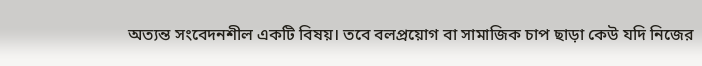অত্যন্ত সংবেদনশীল একটি বিষয়। তবে বলপ্রয়োগ বা সামাজিক চাপ ছাড়া কেউ যদি নিজের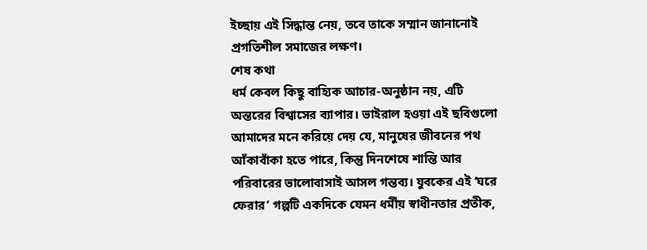ইচ্ছায় এই সিদ্ধান্ত নেয়, তবে তাকে সম্মান জানানোই প্রগতিশীল সমাজের লক্ষণ।
শেষ কথা
ধর্ম কেবল কিছু বাহ্যিক আচার-অনুষ্ঠান নয়, এটি অন্তরের বিশ্বাসের ব্যাপার। ভাইরাল হওয়া এই ছবিগুলো আমাদের মনে করিয়ে দেয় যে, মানুষের জীবনের পথ আঁকাবাঁকা হতে পারে, কিন্তু দিনশেষে শান্তি আর পরিবারের ভালোবাসাই আসল গন্তব্য। যুবকের এই ‘ঘরে ফেরার’ গল্পটি একদিকে যেমন ধর্মীয় স্বাধীনতার প্রতীক,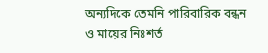অন্যদিকে তেমনি পারিবারিক বন্ধন ও মায়ের নিঃশর্ত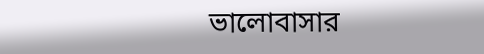ভালোবাসার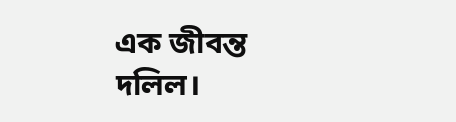এক জীবন্ত দলিল।